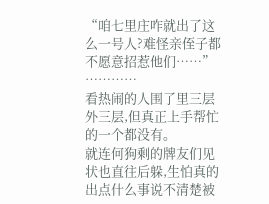“咱七里庄咋就出了这么一号人?难怪亲侄子都不愿意招惹他们……”
…………
看热闹的人围了里三层外三层,但真正上手帮忙的一个都没有。
就连何狗剩的牌友们见状也直往后躲,生怕真的出点什么事说不清楚被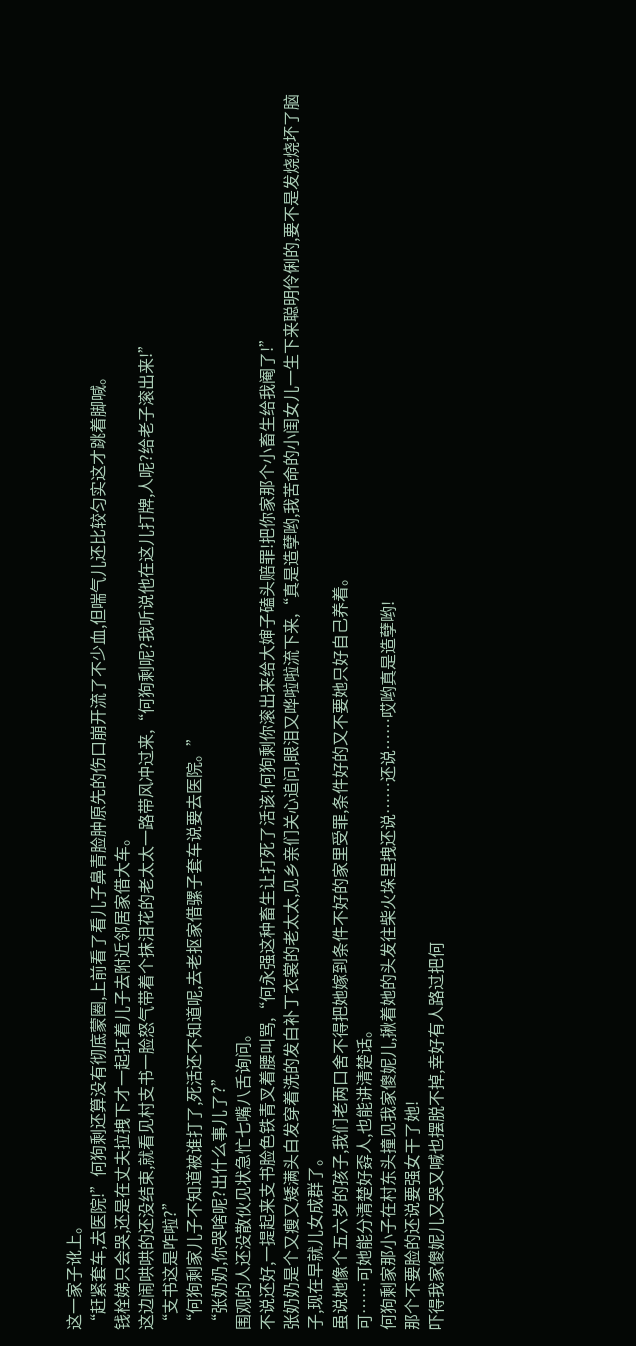这一家子讹上。
“赶紧套车,去医院!”何狗剩还算没有彻底蒙圈,上前看了看儿子鼻青脸肿原先的伤口崩开流了不少血,但喘气儿还比较匀实这才跳着脚喊。
钱栓娣只会哭,还是在丈夫拉拽下才一起扛着儿子去附近邻居家借大车。
这边闹哄哄的还没结束,就看见村支书一脸怒气带着个抹泪花的老太太一路带风冲过来,“何狗剩呢?我听说他在这儿打牌,人呢?给老子滚出来!”
“支书这是咋啦?”
“何狗剩家儿子不知道被谁打了,死活还不知道呢,去老抠家借骡子套车说要去医院。”
“张奶奶,你哭啥呢?出什么事儿了?”
围观的人还没散伙见状急忙七嘴八舌询问。
不说还好,一提起来支书脸色铁青叉着腰叫骂,“何永强这种畜生让打死了活该!何狗剩你滚出来给大婶子磕头赔罪!把你家那个小畜生给我阉了!”
张奶奶是个又瘦又矮满头白发穿着洗的发白补丁衣裳的老太太,见乡亲们关心追问,眼泪又哗啦啦流下来,“真是造孽哟,我苦命的小闺女儿一生下来聪明伶俐的,要不是发烧烧坏了脑子,现在早就儿女成群了。
虽说她像个五六岁的孩子,我们老两口舍不得把她嫁到条件不好的家里受罪,条件好的又不要她只好自己养着。
可……可她能分清楚好孬人,也能讲清楚话。
何狗剩家那小子在村东头撞见我家傻妮儿,揪着她的头发往柴火垛里拽还说……还说……哎哟真是造孽哟!
那个不要脸的还说要强女干了她!
吓得我家傻妮儿又哭又喊也摆脱不掉,幸好有人路过把何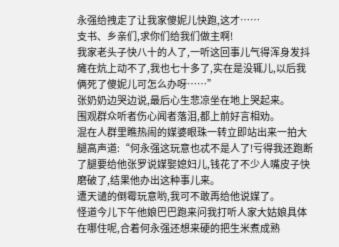永强给拽走了让我家傻妮儿快跑,这才……
支书、乡亲们,求你们给我们做主啊!
我家老头子快八十的人了,一听这回事儿气得浑身发抖瘫在炕上动不了,我也七十多了,实在是没辄儿,以后我俩死了傻妮儿可怎么办呀……”
张奶奶边哭边说,最后心生悲凉坐在地上哭起来。
围观群众听者伤心闻者落泪,都上前好言相劝。
混在人群里瞧热闹的媒婆眼珠一转立即站出来一拍大腿高声道:“何永强这玩意也忒不是人了!亏得我还跑断了腿要给他张罗说媒娶媳妇儿,钱花了不少人嘴皮子快磨破了,结果他办出这种事儿来。
遭天谴的倒霉玩意哟,我可不敢再给他说媒了。
怪道今儿下午他娘巴巴跑来问我打听人家大姑娘具体在哪住呢,合着何永强还想来硬的把生米煮成熟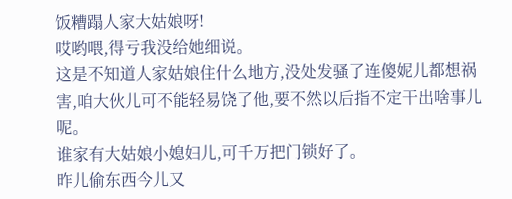饭糟蹋人家大姑娘呀!
哎哟喂,得亏我没给她细说。
这是不知道人家姑娘住什么地方,没处发骚了连傻妮儿都想祸害,咱大伙儿可不能轻易饶了他,要不然以后指不定干出啥事儿呢。
谁家有大姑娘小媳妇儿,可千万把门锁好了。
昨儿偷东西今儿又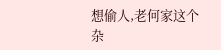想偷人,老何家这个杂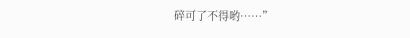碎可了不得哟……”